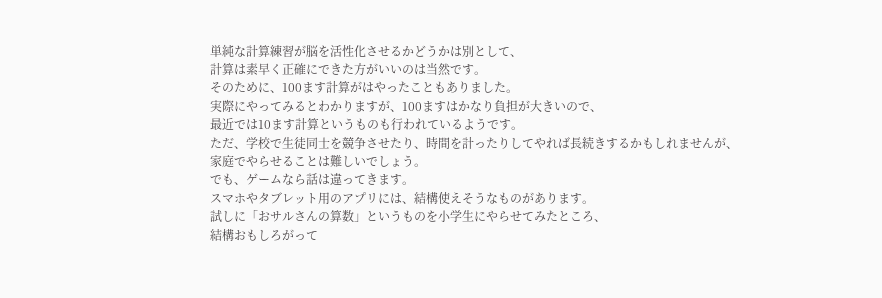単純な計算練習が脳を活性化させるかどうかは別として、
計算は素早く正確にできた方がいいのは当然です。
そのために、100ます計算がはやったこともありました。
実際にやってみるとわかりますが、100ますはかなり負担が大きいので、
最近では10ます計算というものも行われているようです。
ただ、学校で生徒同士を競争させたり、時間を計ったりしてやれば長続きするかもしれませんが、
家庭でやらせることは難しいでしょう。
でも、ゲームなら話は違ってきます。
スマホやタブレット用のアプリには、結構使えそうなものがあります。
試しに「おサルさんの算数」というものを小学生にやらせてみたところ、
結構おもしろがって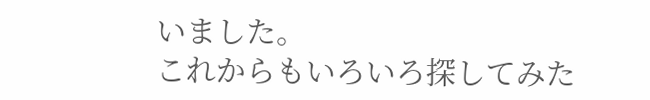いました。
これからもいろいろ探してみた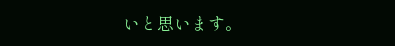いと思います。